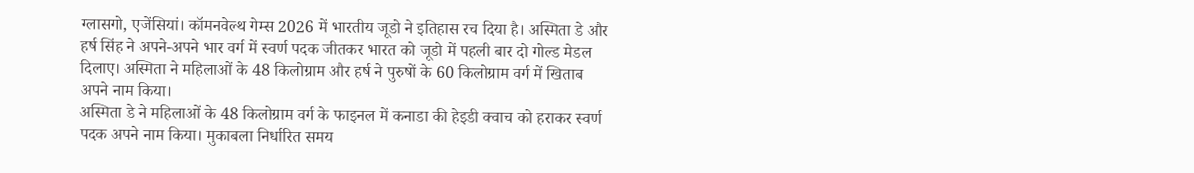ग्लासगो, एजेंसियां। कॉमनवेल्थ गेम्स 2026 में भारतीय जूडो ने इतिहास रच दिया है। अस्मिता डे और हर्ष सिंह ने अपने-अपने भार वर्ग में स्वर्ण पदक जीतकर भारत को जूडो में पहली बार दो गोल्ड मेडल दिलाए। अस्मिता ने महिलाओं के 48 किलोग्राम और हर्ष ने पुरुषों के 60 किलोग्राम वर्ग में खिताब अपने नाम किया।
अस्मिता डे ने महिलाओं के 48 किलोग्राम वर्ग के फाइनल में कनाडा की हेइडी क्वाच को हराकर स्वर्ण पदक अपने नाम किया। मुकाबला निर्धारित समय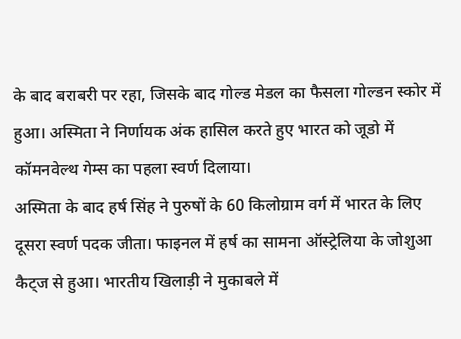के बाद बराबरी पर रहा, जिसके बाद गोल्ड मेडल का फैसला गोल्डन स्कोर में हुआ। अस्मिता ने निर्णायक अंक हासिल करते हुए भारत को जूडो में कॉमनवेल्थ गेम्स का पहला स्वर्ण दिलाया।
अस्मिता के बाद हर्ष सिंह ने पुरुषों के 60 किलोग्राम वर्ग में भारत के लिए दूसरा स्वर्ण पदक जीता। फाइनल में हर्ष का सामना ऑस्ट्रेलिया के जोशुआ कैट्ज से हुआ। भारतीय खिलाड़ी ने मुकाबले में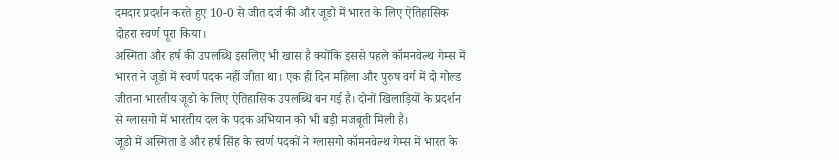दमदार प्रदर्शन करते हुए 10-0 से जीत दर्ज की और जूडो में भारत के लिए ऐतिहासिक दोहरा स्वर्ण पूरा किया।
अस्मिता और हर्ष की उपलब्धि इसलिए भी खास है क्योंकि इससे पहले कॉमनवेल्थ गेम्स में भारत ने जूडो में स्वर्ण पदक नहीं जीता था। एक ही दिन महिला और पुरुष वर्ग में दो गोल्ड जीतना भारतीय जूडो के लिए ऐतिहासिक उपलब्धि बन गई है। दोनों खिलाड़ियों के प्रदर्शन से ग्लासगो में भारतीय दल के पदक अभियान को भी बड़ी मजबूती मिली है।
जूडो में अस्मिता डे और हर्ष सिंह के स्वर्ण पदकों ने ग्लासगो कॉमनवेल्थ गेम्स में भारत के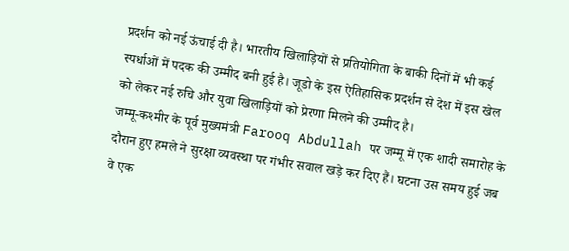प्रदर्शन को नई ऊंचाई दी है। भारतीय खिलाड़ियों से प्रतियोगिता के बाकी दिनों में भी कई स्पर्धाओं में पदक की उम्मीद बनी हुई है। जूडो के इस ऐतिहासिक प्रदर्शन से देश में इस खेल को लेकर नई रुचि और युवा खिलाड़ियों को प्रेरणा मिलने की उम्मीद है।
जम्मू-कश्मीर के पूर्व मुख्यमंत्री Farooq Abdullah पर जम्मू में एक शादी समारोह के दौरान हुए हमले ने सुरक्षा व्यवस्था पर गंभीर सवाल खड़े कर दिए हैं। घटना उस समय हुई जब वे एक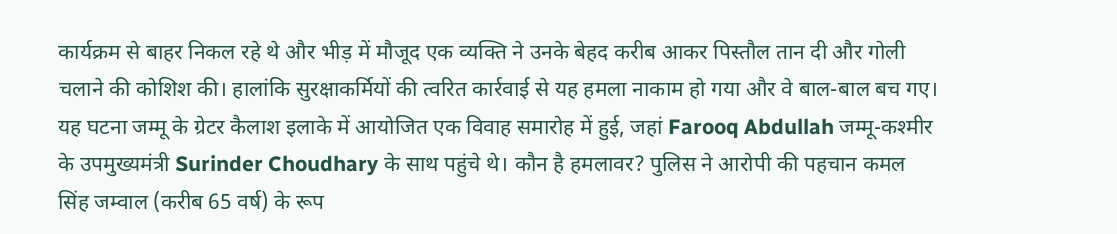कार्यक्रम से बाहर निकल रहे थे और भीड़ में मौजूद एक व्यक्ति ने उनके बेहद करीब आकर पिस्तौल तान दी और गोली चलाने की कोशिश की। हालांकि सुरक्षाकर्मियों की त्वरित कार्रवाई से यह हमला नाकाम हो गया और वे बाल-बाल बच गए। यह घटना जम्मू के ग्रेटर कैलाश इलाके में आयोजित एक विवाह समारोह में हुई, जहां Farooq Abdullah जम्मू-कश्मीर के उपमुख्यमंत्री Surinder Choudhary के साथ पहुंचे थे। कौन है हमलावर? पुलिस ने आरोपी की पहचान कमल सिंह जम्वाल (करीब 65 वर्ष) के रूप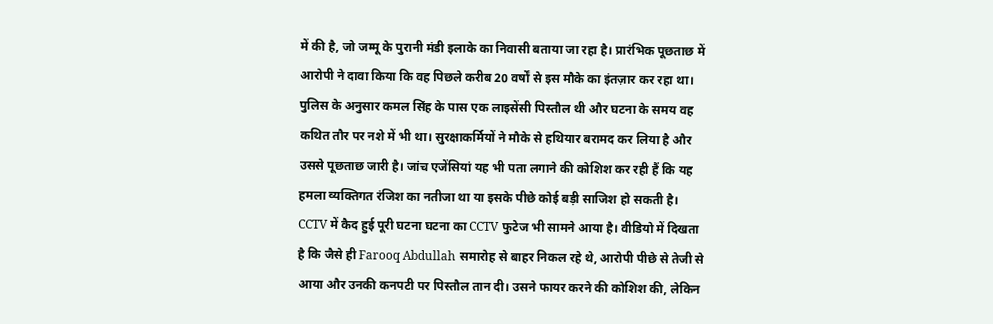में की है, जो जम्मू के पुरानी मंडी इलाके का निवासी बताया जा रहा है। प्रारंभिक पूछताछ में आरोपी ने दावा किया कि वह पिछले करीब 20 वर्षों से इस मौके का इंतज़ार कर रहा था। पुलिस के अनुसार कमल सिंह के पास एक लाइसेंसी पिस्तौल थी और घटना के समय वह कथित तौर पर नशे में भी था। सुरक्षाकर्मियों ने मौके से हथियार बरामद कर लिया है और उससे पूछताछ जारी है। जांच एजेंसियां यह भी पता लगाने की कोशिश कर रही हैं कि यह हमला व्यक्तिगत रंजिश का नतीजा था या इसके पीछे कोई बड़ी साजिश हो सकती है। CCTV में कैद हुई पूरी घटना घटना का CCTV फुटेज भी सामने आया है। वीडियो में दिखता है कि जैसे ही Farooq Abdullah समारोह से बाहर निकल रहे थे, आरोपी पीछे से तेजी से आया और उनकी कनपटी पर पिस्तौल तान दी। उसने फायर करने की कोशिश की, लेकिन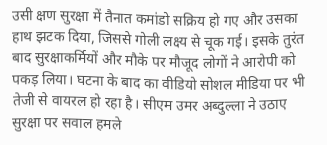उसी क्षण सुरक्षा में तैनात कमांडो सक्रिय हो गए और उसका हाथ झटक दिया, जिससे गोली लक्ष्य से चूक गई। इसके तुरंत बाद सुरक्षाकर्मियों और मौके पर मौजूद लोगों ने आरोपी को पकड़ लिया। घटना के बाद का वीडियो सोशल मीडिया पर भी तेजी से वायरल हो रहा है। सीएम उमर अब्दुल्ला ने उठाए सुरक्षा पर सवाल हमले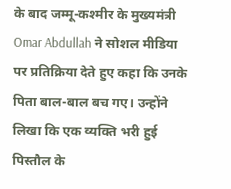के बाद जम्मू-कश्मीर के मुख्यमंत्री Omar Abdullah ने सोशल मीडिया पर प्रतिक्रिया देते हुए कहा कि उनके पिता बाल-बाल बच गए। उन्होंने लिखा कि एक व्यक्ति भरी हुई पिस्तौल के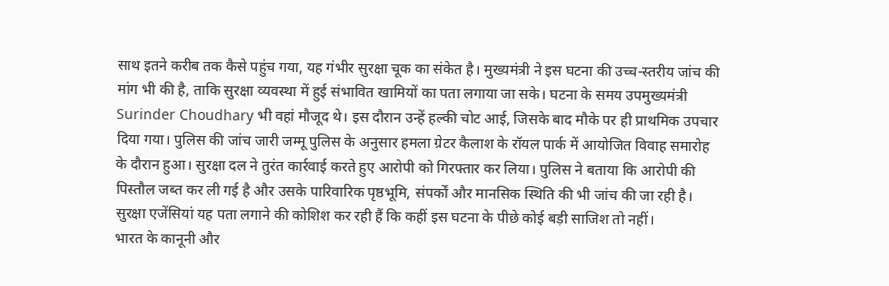साथ इतने करीब तक कैसे पहुंच गया, यह गंभीर सुरक्षा चूक का संकेत है। मुख्यमंत्री ने इस घटना की उच्च-स्तरीय जांच की मांग भी की है, ताकि सुरक्षा व्यवस्था में हुई संभावित खामियों का पता लगाया जा सके। घटना के समय उपमुख्यमंत्री Surinder Choudhary भी वहां मौजूद थे। इस दौरान उन्हें हल्की चोट आई, जिसके बाद मौके पर ही प्राथमिक उपचार दिया गया। पुलिस की जांच जारी जम्मू पुलिस के अनुसार हमला ग्रेटर कैलाश के रॉयल पार्क में आयोजित विवाह समारोह के दौरान हुआ। सुरक्षा दल ने तुरंत कार्रवाई करते हुए आरोपी को गिरफ्तार कर लिया। पुलिस ने बताया कि आरोपी की पिस्तौल जब्त कर ली गई है और उसके पारिवारिक पृष्ठभूमि, संपर्कों और मानसिक स्थिति की भी जांच की जा रही है। सुरक्षा एजेंसियां यह पता लगाने की कोशिश कर रही हैं कि कहीं इस घटना के पीछे कोई बड़ी साजिश तो नहीं।
भारत के कानूनी और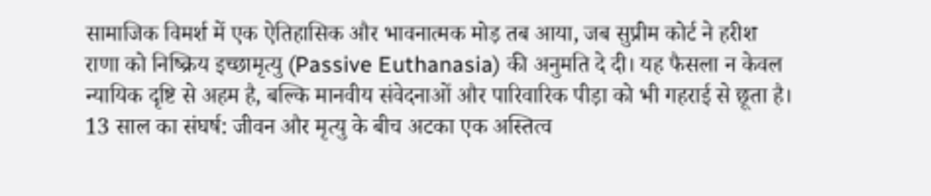सामाजिक विमर्श में एक ऐतिहासिक और भावनात्मक मोड़ तब आया, जब सुप्रीम कोर्ट ने हरीश राणा को निष्क्रिय इच्छामृत्यु (Passive Euthanasia) की अनुमति दे दी। यह फैसला न केवल न्यायिक दृष्टि से अहम है, बल्कि मानवीय संवेदनाओं और पारिवारिक पीड़ा को भी गहराई से छूता है। 13 साल का संघर्ष: जीवन और मृत्यु के बीच अटका एक अस्तित्व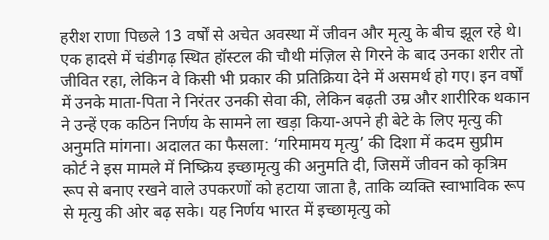हरीश राणा पिछले 13 वर्षों से अचेत अवस्था में जीवन और मृत्यु के बीच झूल रहे थे। एक हादसे में चंडीगढ़ स्थित हॉस्टल की चौथी मंज़िल से गिरने के बाद उनका शरीर तो जीवित रहा, लेकिन वे किसी भी प्रकार की प्रतिक्रिया देने में असमर्थ हो गए। इन वर्षों में उनके माता-पिता ने निरंतर उनकी सेवा की, लेकिन बढ़ती उम्र और शारीरिक थकान ने उन्हें एक कठिन निर्णय के सामने ला खड़ा किया-अपने ही बेटे के लिए मृत्यु की अनुमति मांगना। अदालत का फैसला: ‘गरिमामय मृत्यु’ की दिशा में कदम सुप्रीम कोर्ट ने इस मामले में निष्क्रिय इच्छामृत्यु की अनुमति दी, जिसमें जीवन को कृत्रिम रूप से बनाए रखने वाले उपकरणों को हटाया जाता है, ताकि व्यक्ति स्वाभाविक रूप से मृत्यु की ओर बढ़ सके। यह निर्णय भारत में इच्छामृत्यु को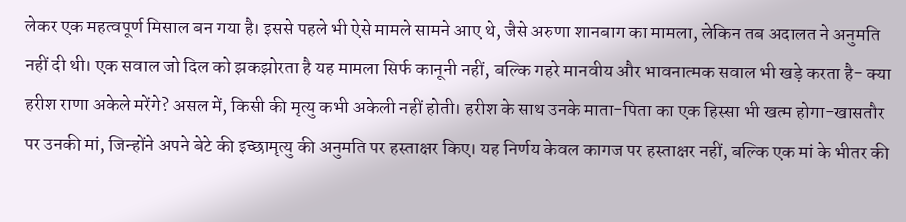लेकर एक महत्वपूर्ण मिसाल बन गया है। इससे पहले भी ऐसे मामले सामने आए थे, जैसे अरुणा शानबाग का मामला, लेकिन तब अदालत ने अनुमति नहीं दी थी। एक सवाल जो दिल को झकझोरता है यह मामला सिर्फ कानूनी नहीं, बल्कि गहरे मानवीय और भावनात्मक सवाल भी खड़े करता है- क्या हरीश राणा अकेले मरेंगे? असल में, किसी की मृत्यु कभी अकेली नहीं होती। हरीश के साथ उनके माता-पिता का एक हिस्सा भी खत्म होगा-खासतौर पर उनकी मां, जिन्होंने अपने बेटे की इच्छामृत्यु की अनुमति पर हस्ताक्षर किए। यह निर्णय केवल कागज पर हस्ताक्षर नहीं, बल्कि एक मां के भीतर की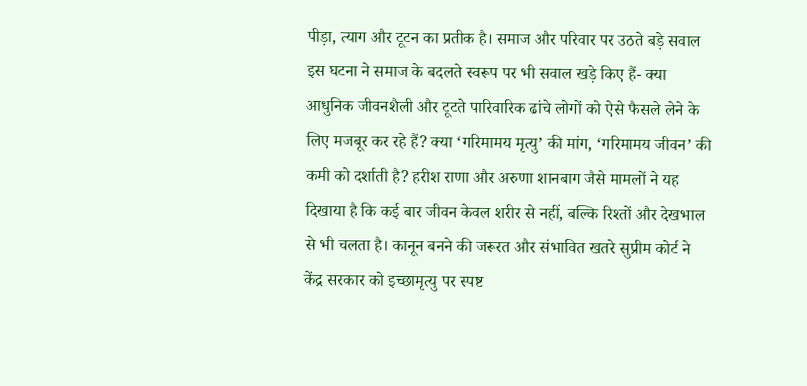पीड़ा, त्याग और टूटन का प्रतीक है। समाज और परिवार पर उठते बड़े सवाल इस घटना ने समाज के बदलते स्वरूप पर भी सवाल खड़े किए हैं- क्या आधुनिक जीवनशैली और टूटते पारिवारिक ढांचे लोगों को ऐसे फैसले लेने के लिए मजबूर कर रहे हैं? क्या ‘गरिमामय मृत्यु’ की मांग, ‘गरिमामय जीवन’ की कमी को दर्शाती है? हरीश राणा और अरुणा शानबाग जैसे मामलों ने यह दिखाया है कि कई बार जीवन केवल शरीर से नहीं, बल्कि रिश्तों और देखभाल से भी चलता है। कानून बनने की जरूरत और संभावित खतरे सुप्रीम कोर्ट ने केंद्र सरकार को इच्छामृत्यु पर स्पष्ट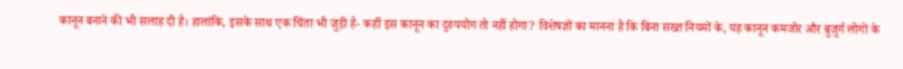कानून बनाने की भी सलाह दी है। हालांकि, इसके साथ एक चिंता भी जुड़ी है- कहीं इस कानून का दुरुपयोग तो नहीं होगा? विशेषज्ञों का मानना है कि बिना सख्त नियमों के, यह कानून कमजोर और बुजुर्ग लोगों के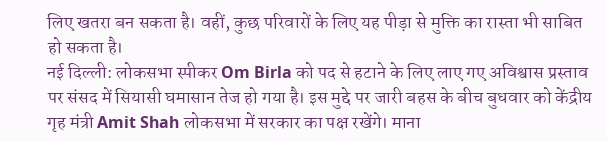लिए खतरा बन सकता है। वहीं, कुछ परिवारों के लिए यह पीड़ा से मुक्ति का रास्ता भी साबित हो सकता है।
नई दिल्ली: लोकसभा स्पीकर Om Birla को पद से हटाने के लिए लाए गए अविश्वास प्रस्ताव पर संसद में सियासी घमासान तेज हो गया है। इस मुद्दे पर जारी बहस के बीच बुधवार को केंद्रीय गृह मंत्री Amit Shah लोकसभा में सरकार का पक्ष रखेंगे। माना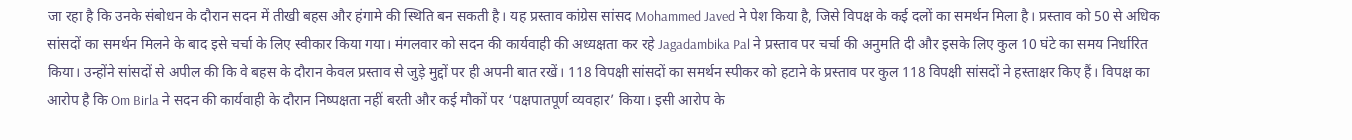जा रहा है कि उनके संबोधन के दौरान सदन में तीखी बहस और हंगामे की स्थिति बन सकती है। यह प्रस्ताव कांग्रेस सांसद Mohammed Javed ने पेश किया है, जिसे विपक्ष के कई दलों का समर्थन मिला है। प्रस्ताव को 50 से अधिक सांसदों का समर्थन मिलने के बाद इसे चर्चा के लिए स्वीकार किया गया। मंगलवार को सदन की कार्यवाही की अध्यक्षता कर रहे Jagadambika Pal ने प्रस्ताव पर चर्चा की अनुमति दी और इसके लिए कुल 10 घंटे का समय निर्धारित किया। उन्होंने सांसदों से अपील की कि वे बहस के दौरान केवल प्रस्ताव से जुड़े मुद्दों पर ही अपनी बात रखें। 118 विपक्षी सांसदों का समर्थन स्पीकर को हटाने के प्रस्ताव पर कुल 118 विपक्षी सांसदों ने हस्ताक्षर किए हैं। विपक्ष का आरोप है कि Om Birla ने सदन की कार्यवाही के दौरान निष्पक्षता नहीं बरती और कई मौकों पर ‘पक्षपातपूर्ण व्यवहार’ किया। इसी आरोप के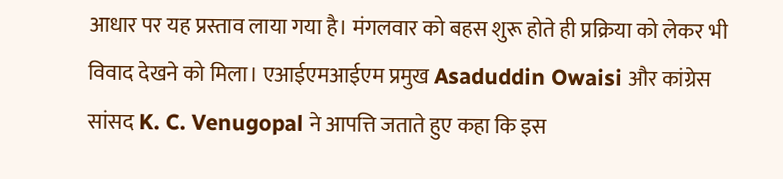आधार पर यह प्रस्ताव लाया गया है। मंगलवार को बहस शुरू होते ही प्रक्रिया को लेकर भी विवाद देखने को मिला। एआईएमआईएम प्रमुख Asaduddin Owaisi और कांग्रेस सांसद K. C. Venugopal ने आपत्ति जताते हुए कहा कि इस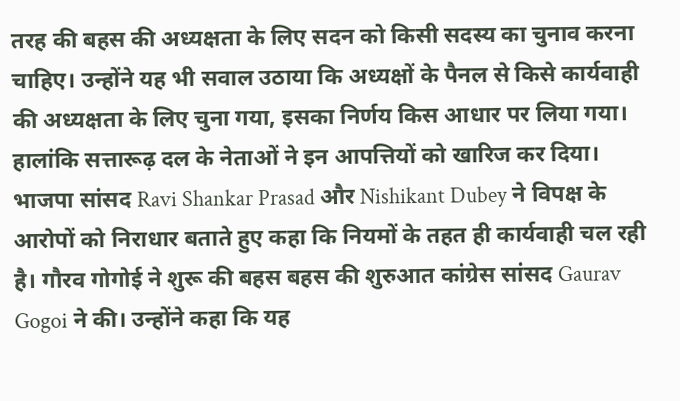तरह की बहस की अध्यक्षता के लिए सदन को किसी सदस्य का चुनाव करना चाहिए। उन्होंने यह भी सवाल उठाया कि अध्यक्षों के पैनल से किसे कार्यवाही की अध्यक्षता के लिए चुना गया, इसका निर्णय किस आधार पर लिया गया। हालांकि सत्तारूढ़ दल के नेताओं ने इन आपत्तियों को खारिज कर दिया। भाजपा सांसद Ravi Shankar Prasad और Nishikant Dubey ने विपक्ष के आरोपों को निराधार बताते हुए कहा कि नियमों के तहत ही कार्यवाही चल रही है। गौरव गोगोई ने शुरू की बहस बहस की शुरुआत कांग्रेस सांसद Gaurav Gogoi ने की। उन्होंने कहा कि यह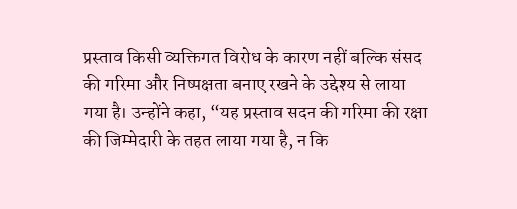प्रस्ताव किसी व्यक्तिगत विरोध के कारण नहीं बल्कि संसद की गरिमा और निष्पक्षता बनाए रखने के उद्देश्य से लाया गया है। उन्होंने कहा, “यह प्रस्ताव सदन की गरिमा की रक्षा की जिम्मेदारी के तहत लाया गया है, न कि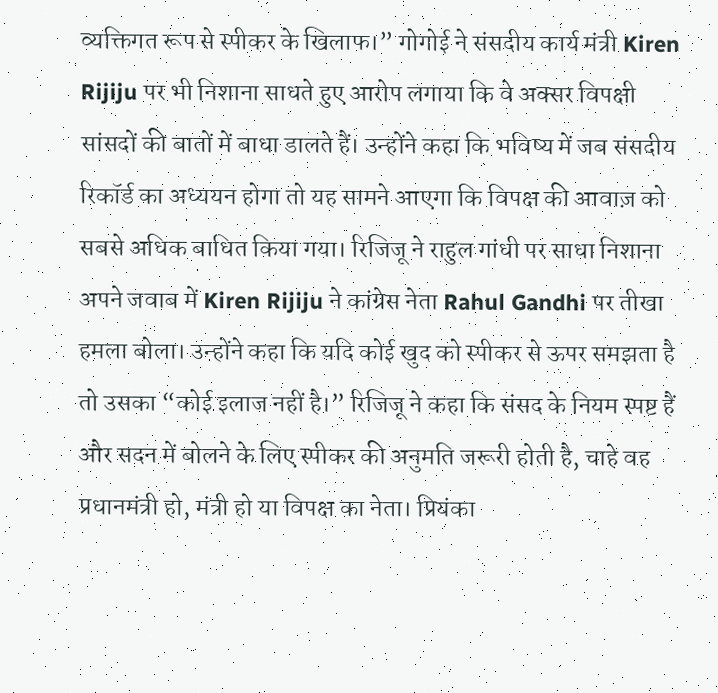व्यक्तिगत रूप से स्पीकर के खिलाफ।” गोगोई ने संसदीय कार्य मंत्री Kiren Rijiju पर भी निशाना साधते हुए आरोप लगाया कि वे अक्सर विपक्षी सांसदों की बातों में बाधा डालते हैं। उन्होंने कहा कि भविष्य में जब संसदीय रिकॉर्ड का अध्ययन होगा तो यह सामने आएगा कि विपक्ष की आवाज़ को सबसे अधिक बाधित किया गया। रिजिजू ने राहुल गांधी पर साधा निशाना अपने जवाब में Kiren Rijiju ने कांग्रेस नेता Rahul Gandhi पर तीखा हमला बोला। उन्होंने कहा कि यदि कोई खुद को स्पीकर से ऊपर समझता है तो उसका “कोई इलाज नहीं है।” रिजिजू ने कहा कि संसद के नियम स्पष्ट हैं और सदन में बोलने के लिए स्पीकर की अनुमति जरूरी होती है, चाहे वह प्रधानमंत्री हो, मंत्री हो या विपक्ष का नेता। प्रियंका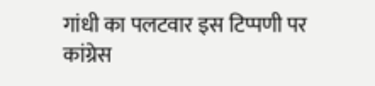गांधी का पलटवार इस टिप्पणी पर कांग्रेस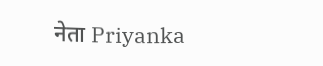नेता Priyanka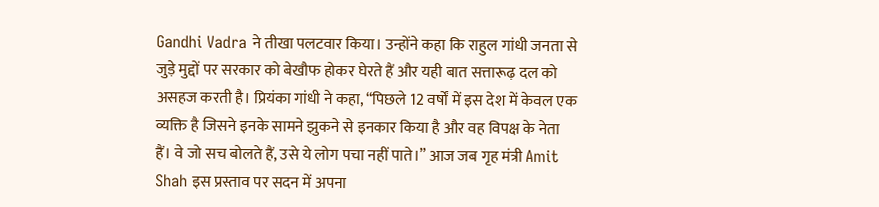Gandhi Vadra ने तीखा पलटवार किया। उन्होंने कहा कि राहुल गांधी जनता से जुड़े मुद्दों पर सरकार को बेखौफ होकर घेरते हैं और यही बात सत्तारूढ़ दल को असहज करती है। प्रियंका गांधी ने कहा, “पिछले 12 वर्षों में इस देश में केवल एक व्यक्ति है जिसने इनके सामने झुकने से इनकार किया है और वह विपक्ष के नेता हैं। वे जो सच बोलते हैं, उसे ये लोग पचा नहीं पाते।” आज जब गृह मंत्री Amit Shah इस प्रस्ताव पर सदन में अपना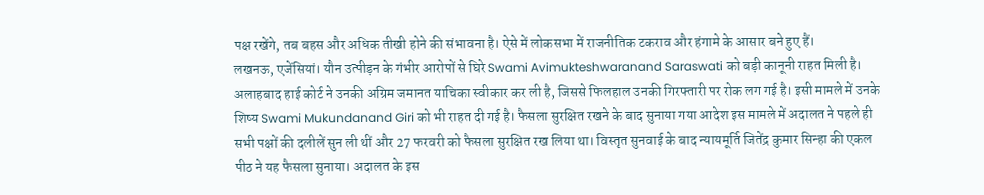पक्ष रखेंगे, तब बहस और अधिक तीखी होने की संभावना है। ऐसे में लोकसभा में राजनीतिक टकराव और हंगामे के आसार बने हुए हैं।
लखनऊ, एजेंसियां। यौन उत्पीड़न के गंभीर आरोपों से घिरे Swami Avimukteshwaranand Saraswati को बड़ी कानूनी राहत मिली है। अलाहबाद हाई कोर्ट ने उनकी अग्रिम जमानत याचिका स्वीकार कर ली है, जिससे फिलहाल उनकी गिरफ्तारी पर रोक लग गई है। इसी मामले में उनके शिष्य Swami Mukundanand Giri को भी राहत दी गई है। फैसला सुरक्षित रखने के बाद सुनाया गया आदेश इस मामले में अदालत ने पहले ही सभी पक्षों की दलीलें सुन ली थीं और 27 फरवरी को फैसला सुरक्षित रख लिया था। विस्तृत सुनवाई के बाद न्यायमूर्ति जितेंद्र कुमार सिन्हा की एकल पीठ ने यह फैसला सुनाया। अदालत के इस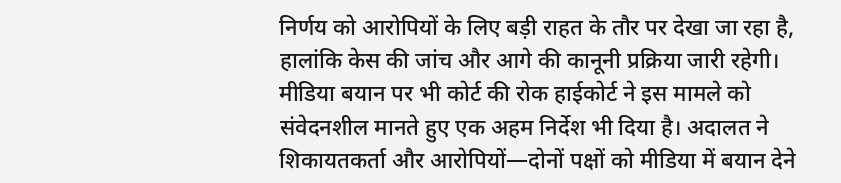निर्णय को आरोपियों के लिए बड़ी राहत के तौर पर देखा जा रहा है, हालांकि केस की जांच और आगे की कानूनी प्रक्रिया जारी रहेगी। मीडिया बयान पर भी कोर्ट की रोक हाईकोर्ट ने इस मामले को संवेदनशील मानते हुए एक अहम निर्देश भी दिया है। अदालत ने शिकायतकर्ता और आरोपियों—दोनों पक्षों को मीडिया में बयान देने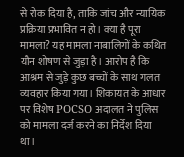से रोक दिया है, ताकि जांच और न्यायिक प्रक्रिया प्रभावित न हो। क्या है पूरा मामला? यह मामला नाबालिगों के कथित यौन शोषण से जुड़ा है। आरोप है कि आश्रम से जुड़े कुछ बच्चों के साथ गलत व्यवहार किया गया। शिकायत के आधार पर विशेष POCSO अदालत ने पुलिस को मामला दर्ज करने का निर्देश दिया था।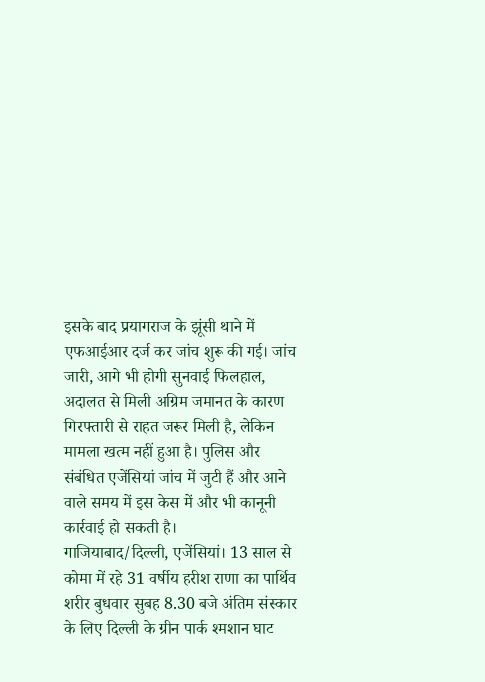इसके बाद प्रयागराज के झूंसी थाने में एफआईआर दर्ज कर जांच शुरू की गई। जांच जारी, आगे भी होगी सुनवाई फिलहाल, अदालत से मिली अग्रिम जमानत के कारण गिरफ्तारी से राहत जरूर मिली है, लेकिन मामला खत्म नहीं हुआ है। पुलिस और संबंधित एजेंसियां जांच में जुटी हैं और आने वाले समय में इस केस में और भी कानूनी कार्रवाई हो सकती है।
गाजियाबाद/दिल्ली, एजेंसियां। 13 साल से कोमा में रहे 31 वर्षीय हरीश राणा का पार्थिव शरीर बुधवार सुबह 8.30 बजे अंतिम संस्कार के लिए दिल्ली के ग्रीन पार्क श्मशान घाट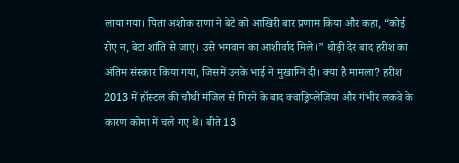लाया गया। पिता अशोक राणा ने बेटे को आखिरी बार प्रणाम किया और कहा, “कोई रोए न, बेटा शांति से जाए। उसे भगवान का आशीर्वाद मिले।” थोड़ी देर बाद हरीश का अंतिम संस्कार किया गया, जिसमें उनके भाई ने मुखाग्नि दी। क्या है मामला? हरीश 2013 में हॉस्टल की चौथी मंजिल से गिरने के बाद क्वाड्रिप्लेजिया और गंभीर लकवे के कारण कोमा में चले गए थे। बीते 13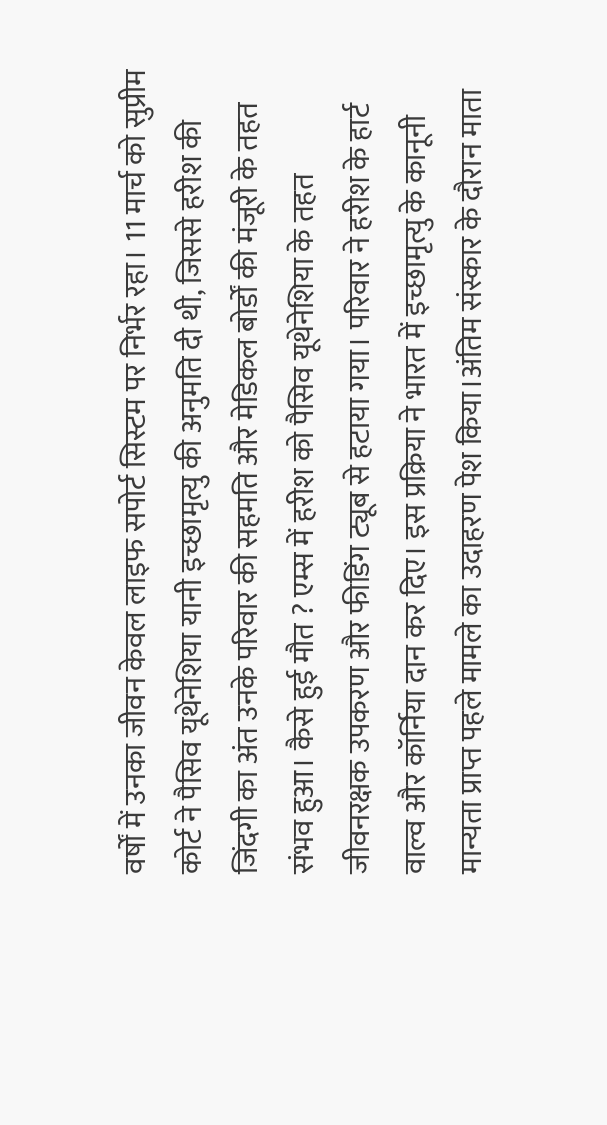वर्षों में उनका जीवन केवल लाइफ सपोर्ट सिस्टम पर निर्भर रहा। 11 मार्च को सुप्रीम कोर्ट ने पैसिव यूथेनेशिया यानी इच्छामृत्यु की अनुमति दी थी, जिससे हरीश की जिंदगी का अंत उनके परिवार की सहमति और मेडिकल बोर्डों की मंजूरी के तहत संभव हुआ। कैसे हुई मौत ? एम्स में हरीश को पैसिव यूथेनेशिया के तहत जीवनरक्षक उपकरण और फीडिंग ट्यूब से हटाया गया। परिवार ने हरीश के हार्ट वाल्व और कॉर्निया दान कर दिए। इस प्रक्रिया ने भारत में इच्छामृत्यु के कानूनी मान्यता प्राप्त पहले मामले का उदाहरण पेश किया।अंतिम संस्कार के दौरान माता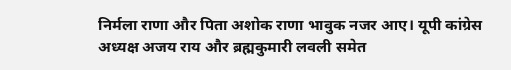निर्मला राणा और पिता अशोक राणा भावुक नजर आए। यूपी कांग्रेस अध्यक्ष अजय राय और ब्रह्मकुमारी लवली समेत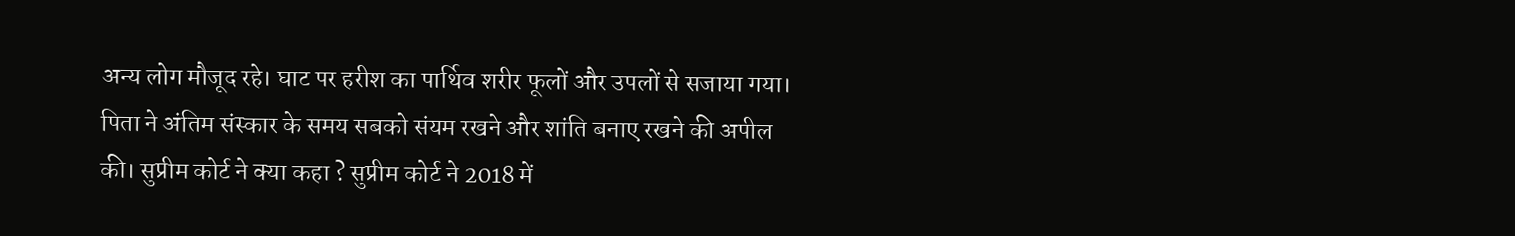अन्य लोग मौजूद रहे। घाट पर हरीश का पार्थिव शरीर फूलों और उपलों से सजाया गया। पिता ने अंतिम संस्कार के समय सबको संयम रखने और शांति बनाए रखने की अपील की। सुप्रीम कोर्ट ने क्या कहा ? सुप्रीम कोर्ट ने 2018 में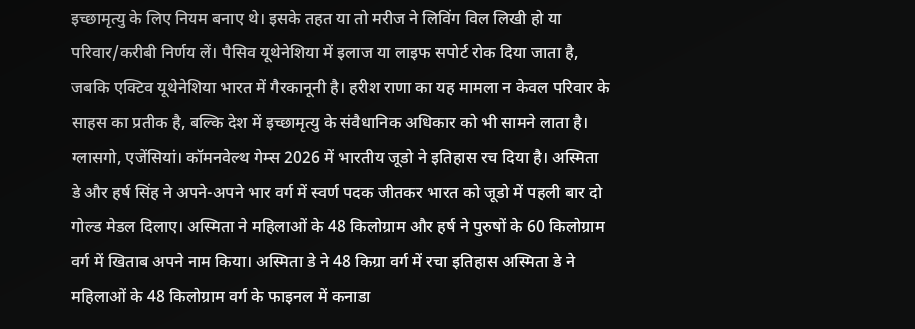इच्छामृत्यु के लिए नियम बनाए थे। इसके तहत या तो मरीज ने लिविंग विल लिखी हो या परिवार/करीबी निर्णय लें। पैसिव यूथेनेशिया में इलाज या लाइफ सपोर्ट रोक दिया जाता है, जबकि एक्टिव यूथेनेशिया भारत में गैरकानूनी है। हरीश राणा का यह मामला न केवल परिवार के साहस का प्रतीक है, बल्कि देश में इच्छामृत्यु के संवैधानिक अधिकार को भी सामने लाता है।
ग्लासगो, एजेंसियां। कॉमनवेल्थ गेम्स 2026 में भारतीय जूडो ने इतिहास रच दिया है। अस्मिता डे और हर्ष सिंह ने अपने-अपने भार वर्ग में स्वर्ण पदक जीतकर भारत को जूडो में पहली बार दो गोल्ड मेडल दिलाए। अस्मिता ने महिलाओं के 48 किलोग्राम और हर्ष ने पुरुषों के 60 किलोग्राम वर्ग में खिताब अपने नाम किया। अस्मिता डे ने 48 किग्रा वर्ग में रचा इतिहास अस्मिता डे ने महिलाओं के 48 किलोग्राम वर्ग के फाइनल में कनाडा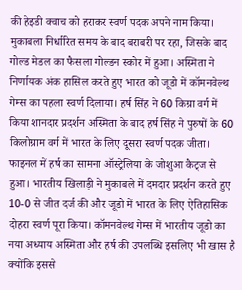की हेइडी क्वाच को हराकर स्वर्ण पदक अपने नाम किया। मुकाबला निर्धारित समय के बाद बराबरी पर रहा, जिसके बाद गोल्ड मेडल का फैसला गोल्डन स्कोर में हुआ। अस्मिता ने निर्णायक अंक हासिल करते हुए भारत को जूडो में कॉमनवेल्थ गेम्स का पहला स्वर्ण दिलाया। हर्ष सिंह ने 60 किग्रा वर्ग में किया शानदार प्रदर्शन अस्मिता के बाद हर्ष सिंह ने पुरुषों के 60 किलोग्राम वर्ग में भारत के लिए दूसरा स्वर्ण पदक जीता। फाइनल में हर्ष का सामना ऑस्ट्रेलिया के जोशुआ कैट्ज से हुआ। भारतीय खिलाड़ी ने मुकाबले में दमदार प्रदर्शन करते हुए 10-0 से जीत दर्ज की और जूडो में भारत के लिए ऐतिहासिक दोहरा स्वर्ण पूरा किया। कॉमनवेल्थ गेम्स में भारतीय जूडो का नया अध्याय अस्मिता और हर्ष की उपलब्धि इसलिए भी खास है क्योंकि इससे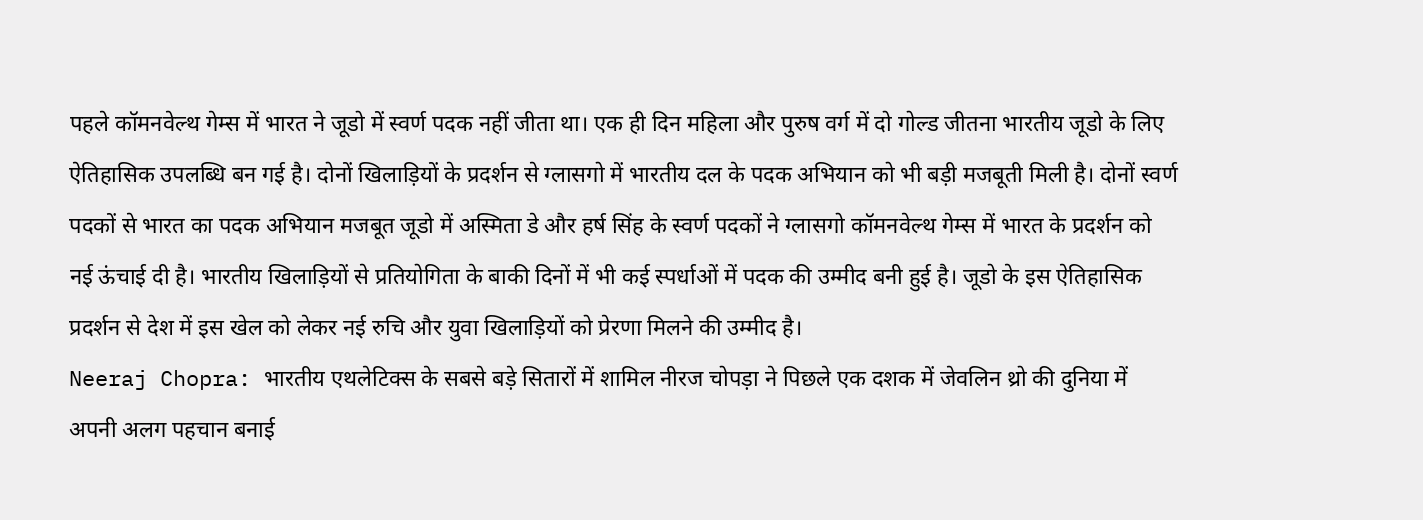पहले कॉमनवेल्थ गेम्स में भारत ने जूडो में स्वर्ण पदक नहीं जीता था। एक ही दिन महिला और पुरुष वर्ग में दो गोल्ड जीतना भारतीय जूडो के लिए ऐतिहासिक उपलब्धि बन गई है। दोनों खिलाड़ियों के प्रदर्शन से ग्लासगो में भारतीय दल के पदक अभियान को भी बड़ी मजबूती मिली है। दोनों स्वर्ण पदकों से भारत का पदक अभियान मजबूत जूडो में अस्मिता डे और हर्ष सिंह के स्वर्ण पदकों ने ग्लासगो कॉमनवेल्थ गेम्स में भारत के प्रदर्शन को नई ऊंचाई दी है। भारतीय खिलाड़ियों से प्रतियोगिता के बाकी दिनों में भी कई स्पर्धाओं में पदक की उम्मीद बनी हुई है। जूडो के इस ऐतिहासिक प्रदर्शन से देश में इस खेल को लेकर नई रुचि और युवा खिलाड़ियों को प्रेरणा मिलने की उम्मीद है।
Neeraj Chopra: भारतीय एथलेटिक्स के सबसे बड़े सितारों में शामिल नीरज चोपड़ा ने पिछले एक दशक में जेवलिन थ्रो की दुनिया में अपनी अलग पहचान बनाई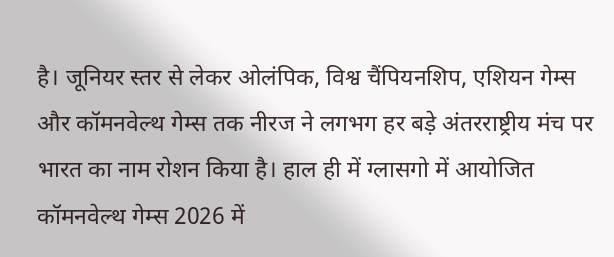है। जूनियर स्तर से लेकर ओलंपिक, विश्व चैंपियनशिप, एशियन गेम्स और कॉमनवेल्थ गेम्स तक नीरज ने लगभग हर बड़े अंतरराष्ट्रीय मंच पर भारत का नाम रोशन किया है। हाल ही में ग्लासगो में आयोजित कॉमनवेल्थ गेम्स 2026 में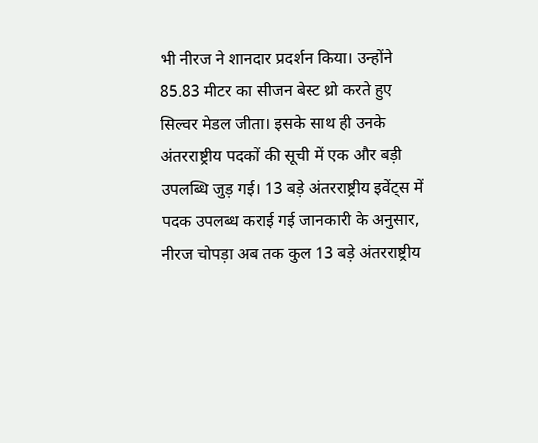भी नीरज ने शानदार प्रदर्शन किया। उन्होंने 85.83 मीटर का सीजन बेस्ट थ्रो करते हुए सिल्वर मेडल जीता। इसके साथ ही उनके अंतरराष्ट्रीय पदकों की सूची में एक और बड़ी उपलब्धि जुड़ गई। 13 बड़े अंतरराष्ट्रीय इवेंट्स में पदक उपलब्ध कराई गई जानकारी के अनुसार, नीरज चोपड़ा अब तक कुल 13 बड़े अंतरराष्ट्रीय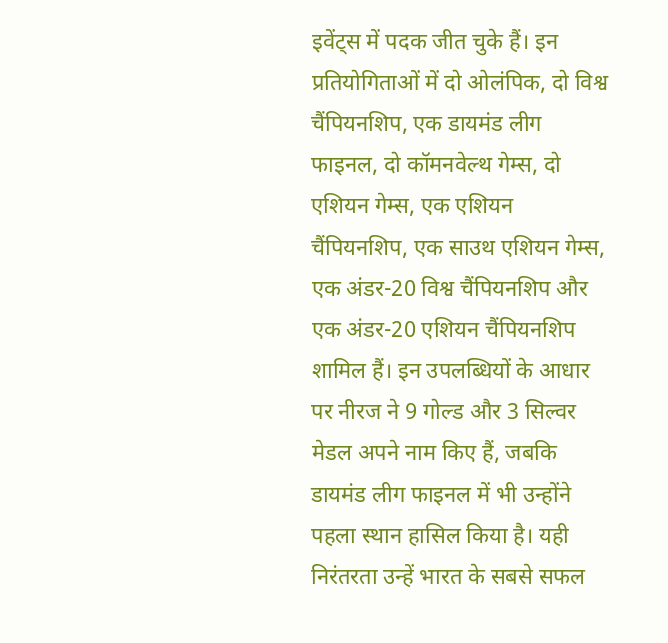इवेंट्स में पदक जीत चुके हैं। इन प्रतियोगिताओं में दो ओलंपिक, दो विश्व चैंपियनशिप, एक डायमंड लीग फाइनल, दो कॉमनवेल्थ गेम्स, दो एशियन गेम्स, एक एशियन चैंपियनशिप, एक साउथ एशियन गेम्स, एक अंडर-20 विश्व चैंपियनशिप और एक अंडर-20 एशियन चैंपियनशिप शामिल हैं। इन उपलब्धियों के आधार पर नीरज ने 9 गोल्ड और 3 सिल्वर मेडल अपने नाम किए हैं, जबकि डायमंड लीग फाइनल में भी उन्होंने पहला स्थान हासिल किया है। यही निरंतरता उन्हें भारत के सबसे सफल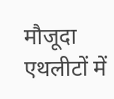मौजूदा एथलीटों में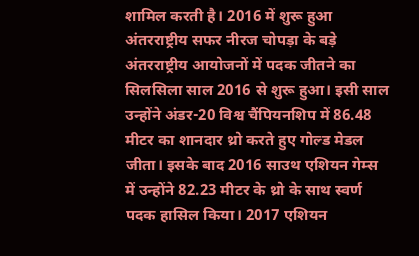शामिल करती है। 2016 में शुरू हुआ अंतरराष्ट्रीय सफर नीरज चोपड़ा के बड़े अंतरराष्ट्रीय आयोजनों में पदक जीतने का सिलसिला साल 2016 से शुरू हुआ। इसी साल उन्होंने अंडर-20 विश्व चैंपियनशिप में 86.48 मीटर का शानदार थ्रो करते हुए गोल्ड मेडल जीता। इसके बाद 2016 साउथ एशियन गेम्स में उन्होंने 82.23 मीटर के थ्रो के साथ स्वर्ण पदक हासिल किया। 2017 एशियन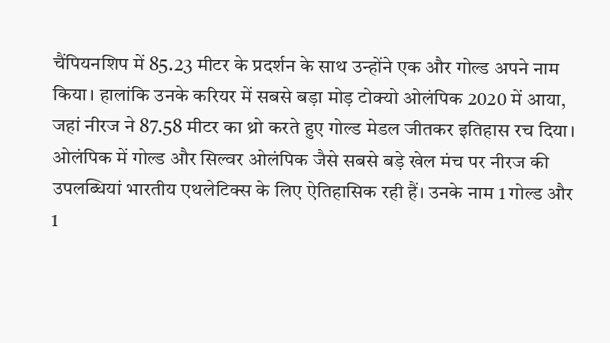चैंपियनशिप में 85.23 मीटर के प्रदर्शन के साथ उन्होंने एक और गोल्ड अपने नाम किया। हालांकि उनके करियर में सबसे बड़ा मोड़ टोक्यो ओलंपिक 2020 में आया, जहां नीरज ने 87.58 मीटर का थ्रो करते हुए गोल्ड मेडल जीतकर इतिहास रच दिया। ओलंपिक में गोल्ड और सिल्वर ओलंपिक जैसे सबसे बड़े खेल मंच पर नीरज की उपलब्धियां भारतीय एथलेटिक्स के लिए ऐतिहासिक रही हैं। उनके नाम 1 गोल्ड और 1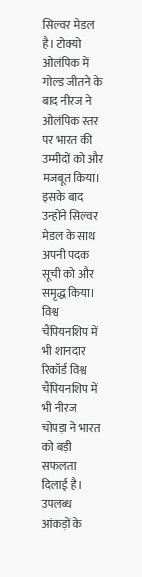सिल्वर मेडल है। टोक्यो ओलंपिक में गोल्ड जीतने के बाद नीरज ने ओलंपिक स्तर पर भारत की उम्मीदों को और मजबूत किया। इसके बाद उन्होंने सिल्वर मेडल के साथ अपनी पदक सूची को और समृद्ध किया। विश्व चैंपियनशिप में भी शानदार रिकॉर्ड विश्व चैंपियनशिप में भी नीरज चोपड़ा ने भारत को बड़ी सफलता दिलाई है। उपलब्ध आंकड़ों के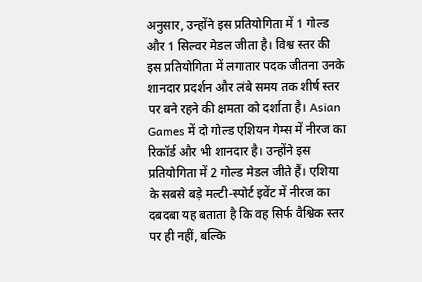अनुसार, उन्होंने इस प्रतियोगिता में 1 गोल्ड और 1 सिल्वर मेडल जीता है। विश्व स्तर की इस प्रतियोगिता में लगातार पदक जीतना उनके शानदार प्रदर्शन और लंबे समय तक शीर्ष स्तर पर बने रहने की क्षमता को दर्शाता है। Asian Games में दो गोल्ड एशियन गेम्स में नीरज का रिकॉर्ड और भी शानदार है। उन्होंने इस प्रतियोगिता में 2 गोल्ड मेडल जीते हैं। एशिया के सबसे बड़े मल्टी-स्पोर्ट इवेंट में नीरज का दबदबा यह बताता है कि वह सिर्फ वैश्विक स्तर पर ही नहीं, बल्कि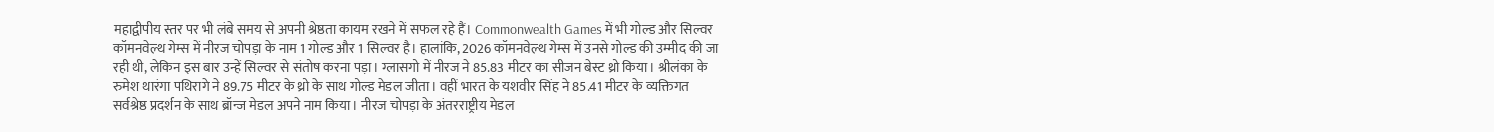महाद्वीपीय स्तर पर भी लंबे समय से अपनी श्रेष्ठता कायम रखने में सफल रहे हैं। Commonwealth Games में भी गोल्ड और सिल्वर कॉमनवेल्थ गेम्स में नीरज चोपड़ा के नाम 1 गोल्ड और 1 सिल्वर है। हालांकि, 2026 कॉमनवेल्थ गेम्स में उनसे गोल्ड की उम्मीद की जा रही थी, लेकिन इस बार उन्हें सिल्वर से संतोष करना पड़ा। ग्लासगो में नीरज ने 85.83 मीटर का सीजन बेस्ट थ्रो किया। श्रीलंका के रुमेश थारंगा पथिरागे ने 89.75 मीटर के थ्रो के साथ गोल्ड मेडल जीता। वहीं भारत के यशवीर सिंह ने 85.41 मीटर के व्यक्तिगत सर्वश्रेष्ठ प्रदर्शन के साथ ब्रॉन्ज मेडल अपने नाम किया। नीरज चोपड़ा के अंतरराष्ट्रीय मेडल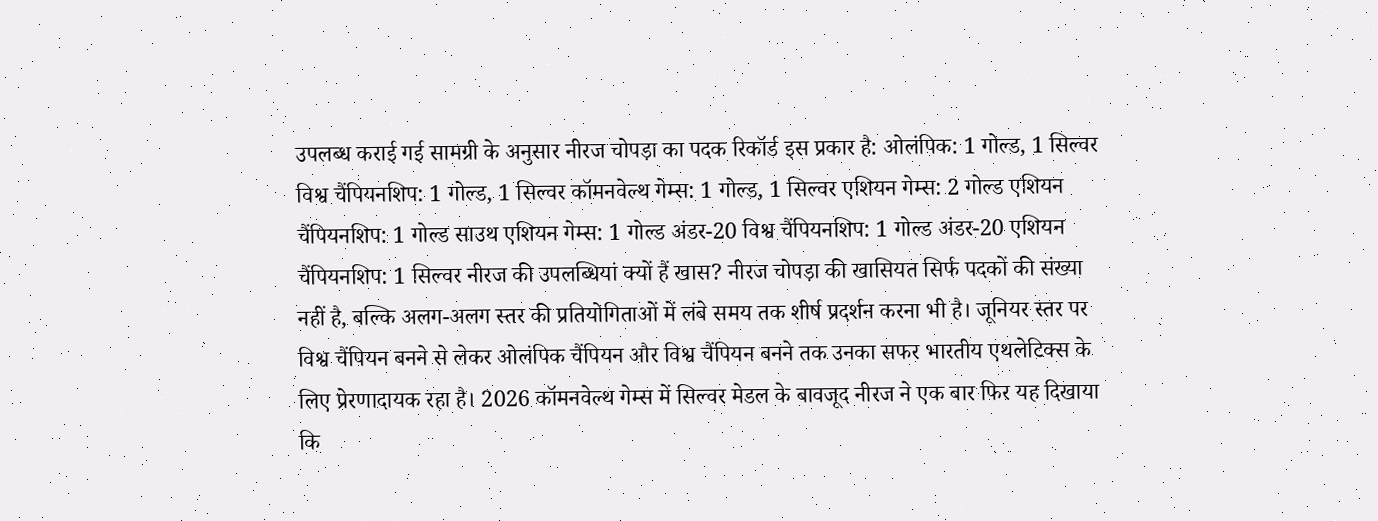उपलब्ध कराई गई सामग्री के अनुसार नीरज चोपड़ा का पदक रिकॉर्ड इस प्रकार है: ओलंपिक: 1 गोल्ड, 1 सिल्वर विश्व चैंपियनशिप: 1 गोल्ड, 1 सिल्वर कॉमनवेल्थ गेम्स: 1 गोल्ड, 1 सिल्वर एशियन गेम्स: 2 गोल्ड एशियन चैंपियनशिप: 1 गोल्ड साउथ एशियन गेम्स: 1 गोल्ड अंडर-20 विश्व चैंपियनशिप: 1 गोल्ड अंडर-20 एशियन चैंपियनशिप: 1 सिल्वर नीरज की उपलब्धियां क्यों हैं खास? नीरज चोपड़ा की खासियत सिर्फ पदकों की संख्या नहीं है, बल्कि अलग-अलग स्तर की प्रतियोगिताओं में लंबे समय तक शीर्ष प्रदर्शन करना भी है। जूनियर स्तर पर विश्व चैंपियन बनने से लेकर ओलंपिक चैंपियन और विश्व चैंपियन बनने तक उनका सफर भारतीय एथलेटिक्स के लिए प्रेरणादायक रहा है। 2026 कॉमनवेल्थ गेम्स में सिल्वर मेडल के बावजूद नीरज ने एक बार फिर यह दिखाया कि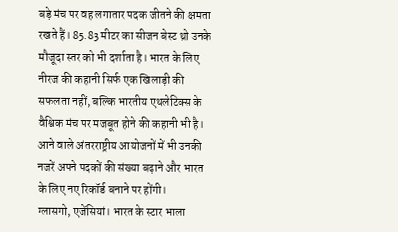बड़े मंच पर वह लगातार पदक जीतने की क्षमता रखते हैं। 85.83 मीटर का सीजन बेस्ट थ्रो उनके मौजूदा स्तर को भी दर्शाता है। भारत के लिए नीरज की कहानी सिर्फ एक खिलाड़ी की सफलता नहीं, बल्कि भारतीय एथलेटिक्स के वैश्विक मंच पर मजबूत होने की कहानी भी है। आने वाले अंतरराष्ट्रीय आयोजनों में भी उनकी नजरें अपने पदकों की संख्या बढ़ाने और भारत के लिए नए रिकॉर्ड बनाने पर होंगी।
ग्लासगो, एजेंसियां। भारत के स्टार भाला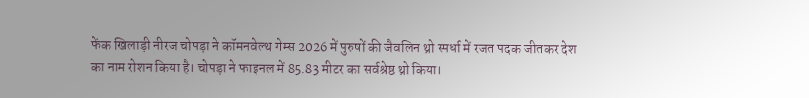फेंक खिलाड़ी नीरज चोपड़ा ने कॉमनवेल्थ गेम्स 2026 में पुरुषों की जैवलिन थ्रो स्पर्धा में रजत पदक जीतकर देश का नाम रोशन किया है। चोपड़ा ने फाइनल में 85.83 मीटर का सर्वश्रेष्ठ थ्रो किया।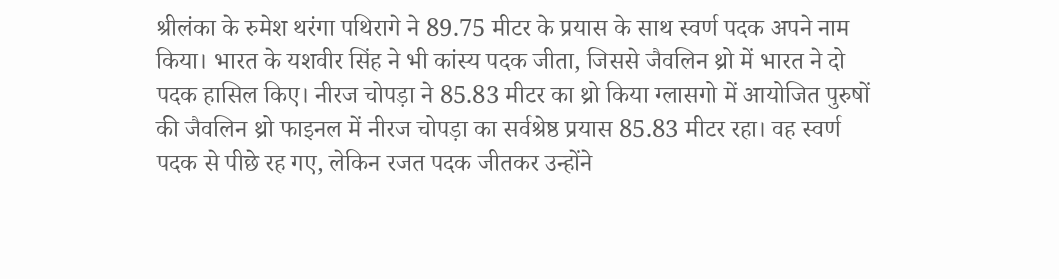श्रीलंका के रुमेश थरंगा पथिरागे ने 89.75 मीटर के प्रयास के साथ स्वर्ण पदक अपने नाम किया। भारत के यशवीर सिंह ने भी कांस्य पदक जीता, जिससे जैवलिन थ्रो में भारत ने दो पदक हासिल किए। नीरज चोपड़ा ने 85.83 मीटर का थ्रो किया ग्लासगो में आयोजित पुरुषों की जैवलिन थ्रो फाइनल में नीरज चोपड़ा का सर्वश्रेष्ठ प्रयास 85.83 मीटर रहा। वह स्वर्ण पदक से पीछे रह गए, लेकिन रजत पदक जीतकर उन्होंने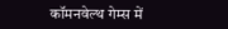कॉमनवेल्थ गेम्स में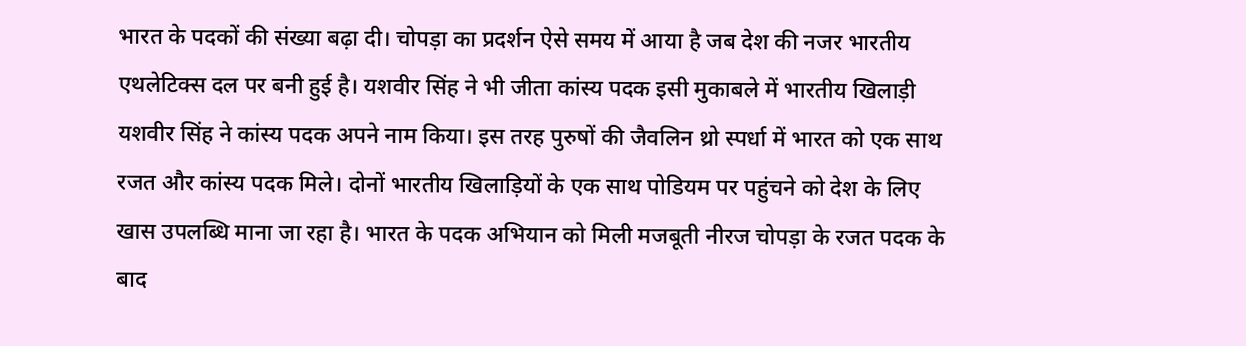भारत के पदकों की संख्या बढ़ा दी। चोपड़ा का प्रदर्शन ऐसे समय में आया है जब देश की नजर भारतीय एथलेटिक्स दल पर बनी हुई है। यशवीर सिंह ने भी जीता कांस्य पदक इसी मुकाबले में भारतीय खिलाड़ी यशवीर सिंह ने कांस्य पदक अपने नाम किया। इस तरह पुरुषों की जैवलिन थ्रो स्पर्धा में भारत को एक साथ रजत और कांस्य पदक मिले। दोनों भारतीय खिलाड़ियों के एक साथ पोडियम पर पहुंचने को देश के लिए खास उपलब्धि माना जा रहा है। भारत के पदक अभियान को मिली मजबूती नीरज चोपड़ा के रजत पदक के बाद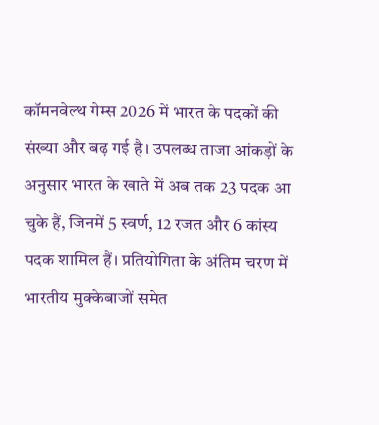कॉमनवेल्थ गेम्स 2026 में भारत के पदकों की संख्या और बढ़ गई है। उपलब्ध ताजा आंकड़ों के अनुसार भारत के खाते में अब तक 23 पदक आ चुके हैं, जिनमें 5 स्वर्ण, 12 रजत और 6 कांस्य पदक शामिल हैं। प्रतियोगिता के अंतिम चरण में भारतीय मुक्केबाजों समेत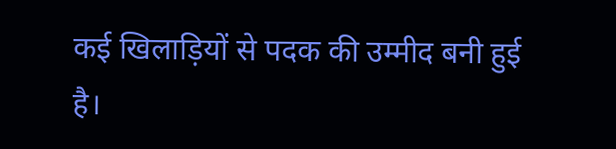कई खिलाड़ियों से पदक की उम्मीद बनी हुई है।